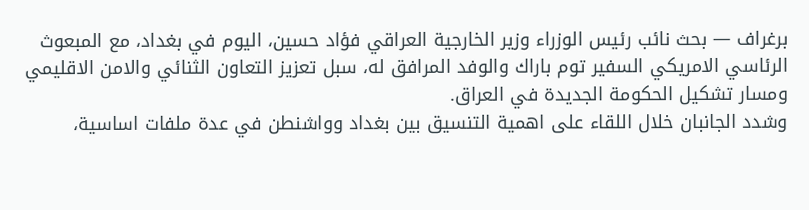برغراف — بحث نائب رئيس الوزراء وزير الخارجية العراقي فؤاد حسين، اليوم في بغداد، مع المبعوث الرئاسي الامريكي السفير توم باراك والوفد المرافق له، سبل تعزيز التعاون الثنائي والامن الاقليمي ومسار تشكيل الحكومة الجديدة في العراق.
وشدد الجانبان خلال اللقاء على اهمية التنسيق بين بغداد وواشنطن في عدة ملفات اساسية،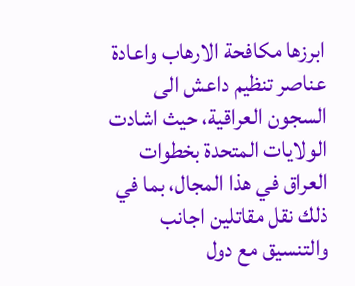ابرزها مكافحة الارهاب واعادة عناصر تنظيم داعش الى السجون العراقية، حيث اشادت الولايات المتحدة بخطوات العراق في هذا المجال، بما في ذلك نقل مقاتلين اجانب والتنسيق مع دول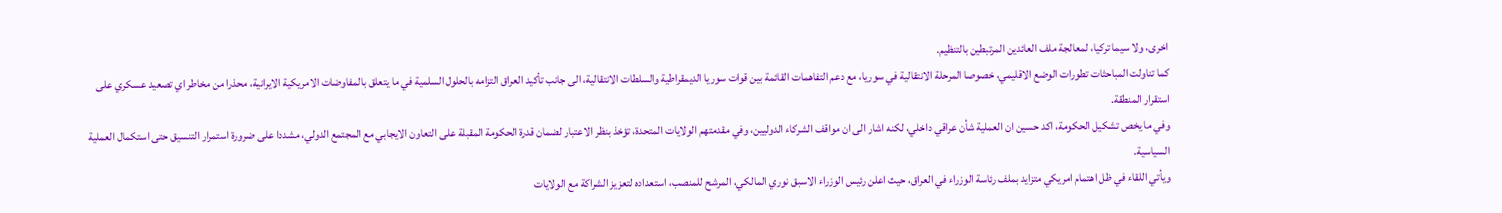اخرى، ولا سيما تركيا، لمعالجة ملف العائدين المرتبطين بالتنظيم.
كما تناولت المباحثات تطورات الوضع الاقليمي، خصوصا المرحلة الانتقالية في سوريا، مع دعم التفاهمات القائمة بين قوات سوريا الديمقراطية والسلطات الانتقالية، الى جانب تأكيد العراق التزامه بالحلول السلمية في ما يتعلق بالمفاوضات الامريكية الايرانية، محذرا من مخاطر اي تصعيد عسكري على استقرار المنطقة.
وفي ما يخص تشكيل الحكومة، اكد حسين ان العملية شأن عراقي داخلي، لكنه اشار الى ان مواقف الشركاء الدوليين، وفي مقدمتهم الولايات المتحدة، تؤخذ بنظر الاعتبار لضمان قدرة الحكومة المقبلة على التعاون الايجابي مع المجتمع الدولي، مشددا على ضرورة استمرار التنسيق حتى استكمال العملية السياسية.
ويأتي اللقاء في ظل اهتمام امريكي متزايد بملف رئاسة الوزراء في العراق، حيث اعلن رئيس الوزراء الاسبق نوري المالكي، المرشح للمنصب، استعداده لتعزيز الشراكة مع الولايات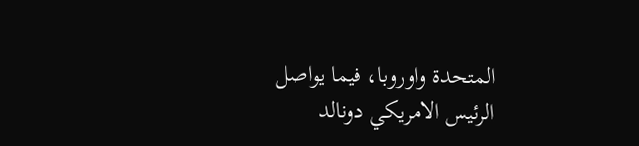المتحدة واوروبا، فيما يواصل الرئيس الامريكي دونالد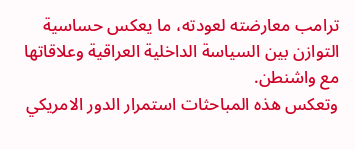ترامب معارضته لعودته، ما يعكس حساسية التوازن بين السياسة الداخلية العراقية وعلاقاتها مع واشنطن.
وتعكس هذه المباحثات استمرار الدور الامريكي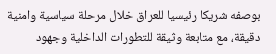بوصفه شريكا رئيسيا للعراق خلال مرحلة سياسية وامنية دقيقة، مع متابعة وثيقة للتطورات الداخلية وجهود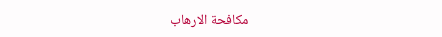مكافحة الارهاب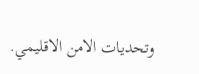وتحديات الامن الاقليمي.